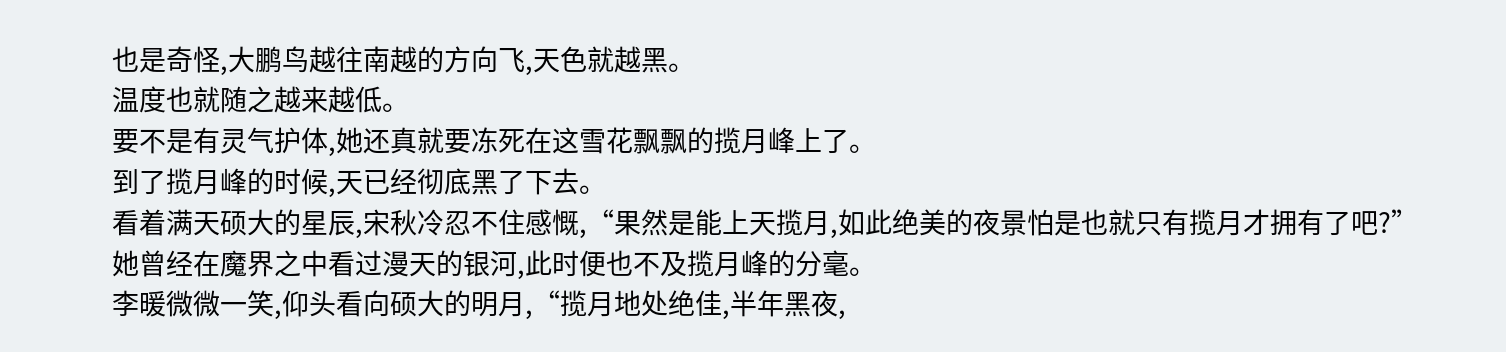也是奇怪,大鹏鸟越往南越的方向飞,天色就越黑。
温度也就随之越来越低。
要不是有灵气护体,她还真就要冻死在这雪花飘飘的揽月峰上了。
到了揽月峰的时候,天已经彻底黑了下去。
看着满天硕大的星辰,宋秋冷忍不住感慨,“果然是能上天揽月,如此绝美的夜景怕是也就只有揽月才拥有了吧?”
她曾经在魔界之中看过漫天的银河,此时便也不及揽月峰的分毫。
李暖微微一笑,仰头看向硕大的明月,“揽月地处绝佳,半年黑夜,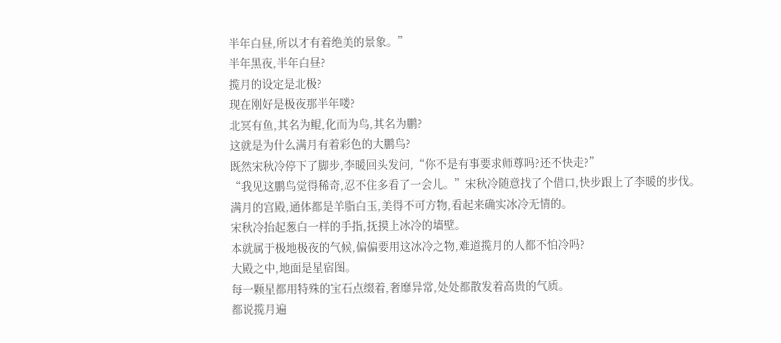半年白昼,所以才有着绝美的景象。”
半年黑夜,半年白昼?
揽月的设定是北极?
现在刚好是极夜那半年喽?
北冥有鱼,其名为鲲,化而为鸟,其名为鹏?
这就是为什么满月有着彩色的大鹏鸟?
既然宋秋冷停下了脚步,李暖回头发问,“你不是有事要求师尊吗?还不快走?”
“我见这鹏鸟觉得稀奇,忍不住多看了一会儿。”宋秋冷随意找了个借口,快步跟上了李暖的步伐。
满月的宫殿,通体都是羊脂白玉,美得不可方物,看起来确实冰冷无情的。
宋秋冷抬起葱白一样的手指,抚摸上冰冷的墙壁。
本就属于极地极夜的气候,偏偏要用这冰冷之物,难道揽月的人都不怕冷吗?
大殿之中,地面是星宿图。
每一颗星都用特殊的宝石点缀着,奢靡异常,处处都散发着高贵的气质。
都说揽月遍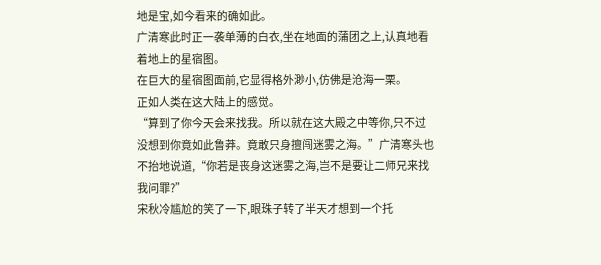地是宝,如今看来的确如此。
广清寒此时正一袭单薄的白衣,坐在地面的蒲团之上,认真地看着地上的星宿图。
在巨大的星宿图面前,它显得格外渺小,仿佛是沧海一栗。
正如人类在这大陆上的感觉。
“算到了你今天会来找我。所以就在这大殿之中等你,只不过没想到你竟如此鲁莽。竟敢只身擅闯迷雾之海。”广清寒头也不抬地说道,“你若是丧身这迷雾之海,岂不是要让二师兄来找我问罪?”
宋秋冷尴尬的笑了一下,眼珠子转了半天才想到一个托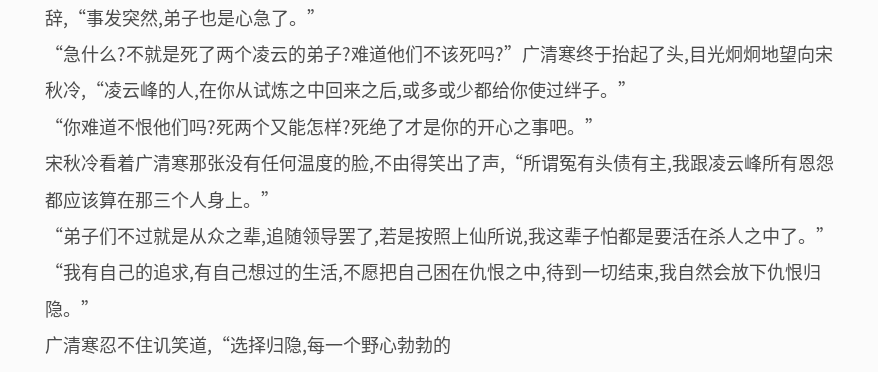辞,“事发突然,弟子也是心急了。”
“急什么?不就是死了两个凌云的弟子?难道他们不该死吗?”广清寒终于抬起了头,目光炯炯地望向宋秋冷,“凌云峰的人,在你从试炼之中回来之后,或多或少都给你使过绊子。”
“你难道不恨他们吗?死两个又能怎样?死绝了才是你的开心之事吧。”
宋秋冷看着广清寒那张没有任何温度的脸,不由得笑出了声,“所谓冤有头债有主,我跟凌云峰所有恩怨都应该算在那三个人身上。”
“弟子们不过就是从众之辈,追随领导罢了,若是按照上仙所说,我这辈子怕都是要活在杀人之中了。”
“我有自己的追求,有自己想过的生活,不愿把自己困在仇恨之中,待到一切结束,我自然会放下仇恨归隐。”
广清寒忍不住讥笑道,“选择归隐,每一个野心勃勃的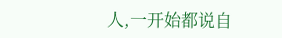人,一开始都说自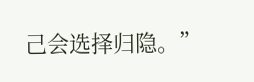己会选择归隐。”